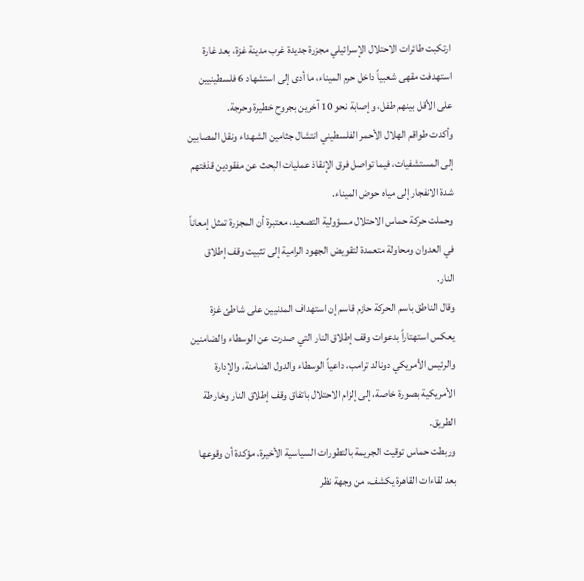ارتكبت طائرات الاحتلال الإسرائيلي مجزرة جديدة غرب مدينة غزة، بعد غارة استهدفت مقهى شعبياً داخل حرم الميناء، ما أدى إلى استشهاد 6 فلسطينيين على الأقل بينهم طفل، وإصابة نحو 10 آخرين بجروح خطيرة وحرجة.
وأكدت طواقم الهلال الأحمر الفلسطيني انتشال جثامين الشهداء ونقل المصابين إلى المستشفيات، فيما تواصل فرق الإنقاذ عمليات البحث عن مفقودين قذفتهم شدة الانفجار إلى مياه حوض الميناء.
وحملت حركة حماس الاحتلال مسؤولية التصعيد، معتبرة أن المجزرة تمثل إمعاناً في العدوان ومحاولة متعمدة لتقويض الجهود الرامية إلى تثبيت وقف إطلاق النار.
وقال الناطق باسم الحركة حازم قاسم إن استهداف المدنيين على شاطئ غزة يعكس استهتاراً بدعوات وقف إطلاق النار التي صدرت عن الوسطاء والضامنين والرئيس الأمريكي دونالد ترامب، داعياً الوسطاء والدول الضامنة، والإدارة الأمريكية بصورة خاصة، إلى إلزام الاحتلال باتفاق وقف إطلاق النار وخارطة الطريق.
وربطت حماس توقيت الجريمة بالتطورات السياسية الأخيرة، مؤكدة أن وقوعها بعد لقاءات القاهرة يكشف، من وجهة نظر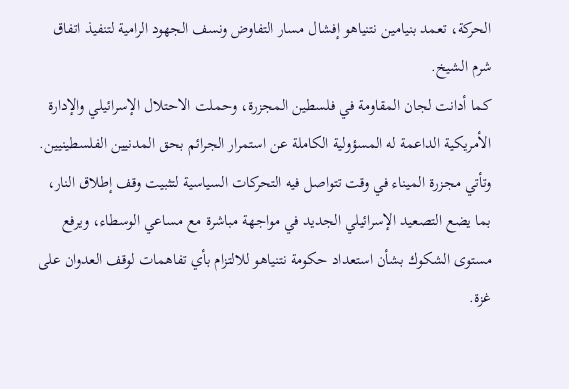الحركة، تعمد بنيامين نتنياهو إفشال مسار التفاوض ونسف الجهود الرامية لتنفيذ اتفاق شرم الشيخ.
كما أدانت لجان المقاومة في فلسطين المجزرة، وحملت الاحتلال الإسرائيلي والإدارة الأمريكية الداعمة له المسؤولية الكاملة عن استمرار الجرائم بحق المدنيين الفلسطينيين.
وتأتي مجزرة الميناء في وقت تتواصل فيه التحركات السياسية لتثبيت وقف إطلاق النار، بما يضع التصعيد الإسرائيلي الجديد في مواجهة مباشرة مع مساعي الوسطاء، ويرفع مستوى الشكوك بشأن استعداد حكومة نتنياهو للالتزام بأي تفاهمات لوقف العدوان على غزة.